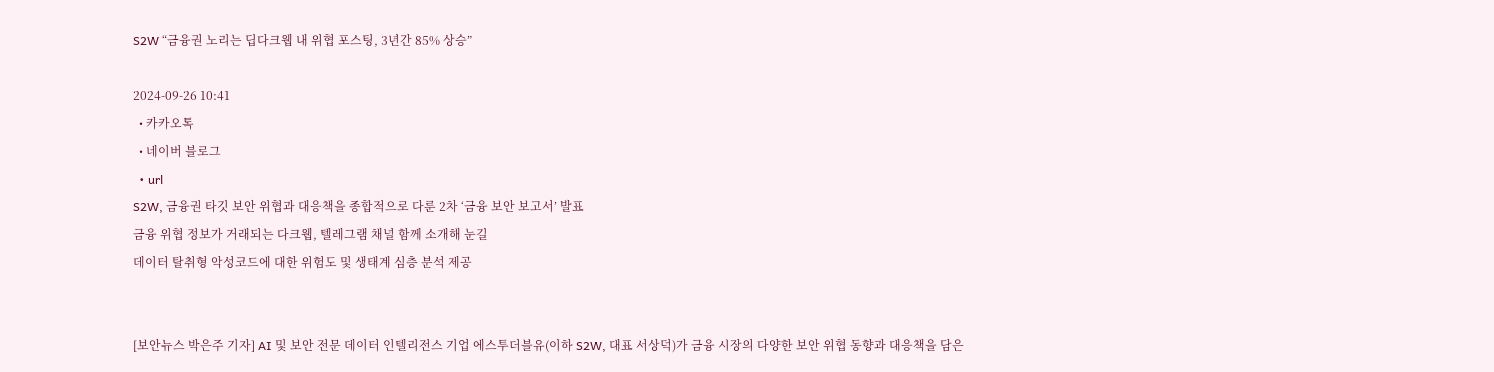S2W “금융권 노리는 딥다크웹 내 위협 포스팅, 3년간 85% 상승”

2024-09-26 10:41
  • 카카오톡
  • 네이버 블로그
  • url
S2W, 금융권 타깃 보안 위협과 대응책을 종합적으로 다룬 2차 ‘금융 보안 보고서’ 발표
금융 위협 정보가 거래되는 다크웹, 텔레그램 채널 함께 소개해 눈길
데이터 탈취형 악성코드에 대한 위험도 및 생태계 심층 분석 제공


[보안뉴스 박은주 기자] AI 및 보안 전문 데이터 인텔리전스 기업 에스투더블유(이하 S2W, 대표 서상덕)가 금융 시장의 다양한 보안 위협 동향과 대응책을 담은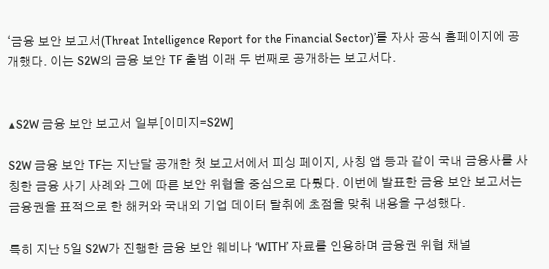‘금융 보안 보고서(Threat Intelligence Report for the Financial Sector)’를 자사 공식 홈페이지에 공개했다. 이는 S2W의 금융 보안 TF 출범 이래 두 번째로 공개하는 보고서다.


▲S2W 금융 보안 보고서 일부[이미지=S2W]

S2W 금융 보안 TF는 지난달 공개한 첫 보고서에서 피싱 페이지, 사칭 앱 등과 같이 국내 금융사를 사칭한 금융 사기 사례와 그에 따른 보안 위협을 중심으로 다뤘다. 이번에 발표한 금융 보안 보고서는 금융권을 표적으로 한 해커와 국내외 기업 데이터 탈취에 초점을 맞춰 내용을 구성했다.

특히 지난 5일 S2W가 진행한 금융 보안 웨비나 ‘WITH’ 자료를 인용하며 금융권 위협 채널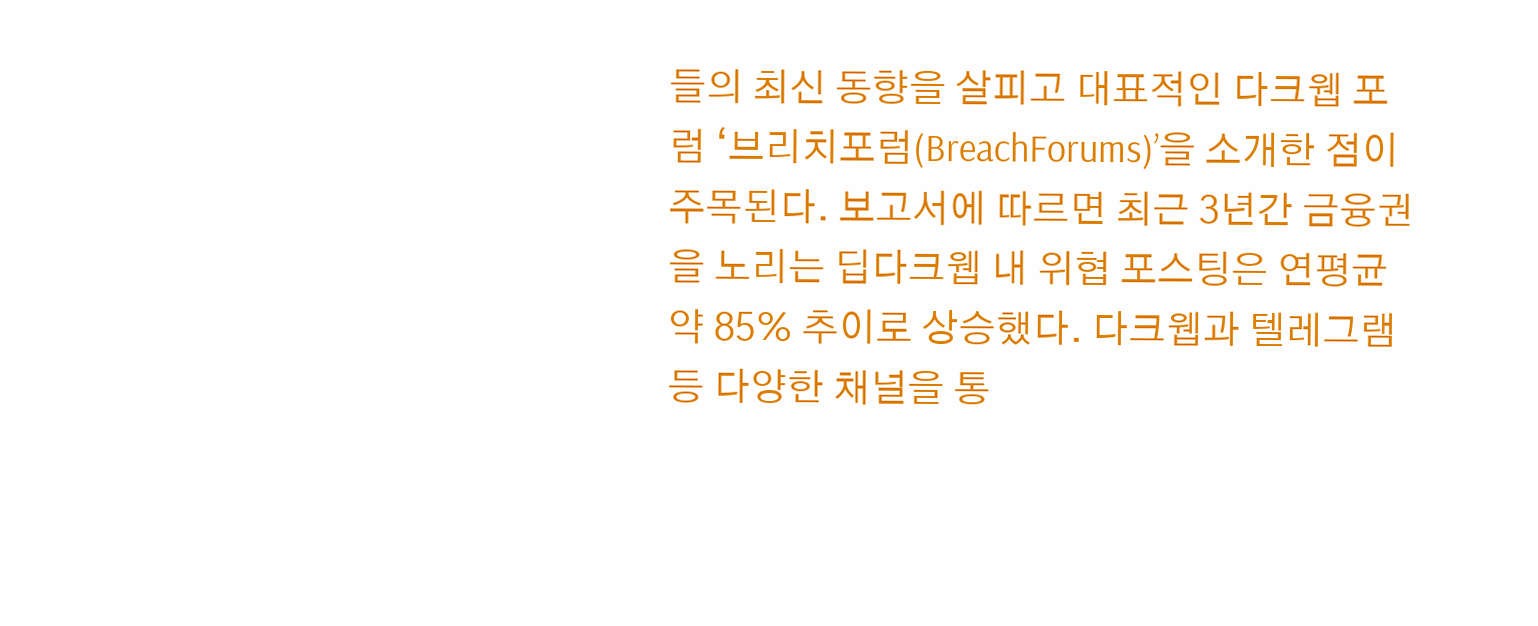들의 최신 동향을 살피고 대표적인 다크웹 포럼 ‘브리치포럼(BreachForums)’을 소개한 점이 주목된다. 보고서에 따르면 최근 3년간 금융권을 노리는 딥다크웹 내 위협 포스팅은 연평균 약 85% 추이로 상승했다. 다크웹과 텔레그램 등 다양한 채널을 통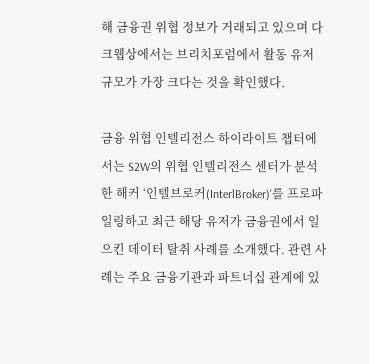해 금융권 위협 정보가 거래되고 있으며 다크웹상에서는 브리치포럼에서 활동 유저 규모가 가장 크다는 것을 확인했다.

금융 위협 인텔리전스 하이라이트 챕터에서는 S2W의 위협 인텔리전스 센터가 분석한 해커 ‘인텔브로커(InterlBroker)’를 프로파일링하고 최근 해당 유저가 금융권에서 일으킨 데이터 탈취 사례를 소개했다. 관련 사례는 주요 금융기관과 파트너십 관계에 있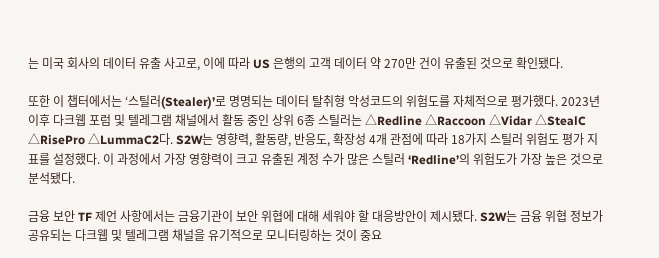는 미국 회사의 데이터 유출 사고로, 이에 따라 US 은행의 고객 데이터 약 270만 건이 유출된 것으로 확인됐다.

또한 이 챕터에서는 ‘스틸러(Stealer)’로 명명되는 데이터 탈취형 악성코드의 위험도를 자체적으로 평가했다. 2023년 이후 다크웹 포럼 및 텔레그램 채널에서 활동 중인 상위 6종 스틸러는 △Redline △Raccoon △Vidar △StealC △RisePro △LummaC2다. S2W는 영향력, 활동량, 반응도, 확장성 4개 관점에 따라 18가지 스틸러 위험도 평가 지표를 설정했다. 이 과정에서 가장 영향력이 크고 유출된 계정 수가 많은 스틸러 ‘Redline’의 위험도가 가장 높은 것으로 분석됐다.

금융 보안 TF 제언 사항에서는 금융기관이 보안 위협에 대해 세워야 할 대응방안이 제시됐다. S2W는 금융 위협 정보가 공유되는 다크웹 및 텔레그램 채널을 유기적으로 모니터링하는 것이 중요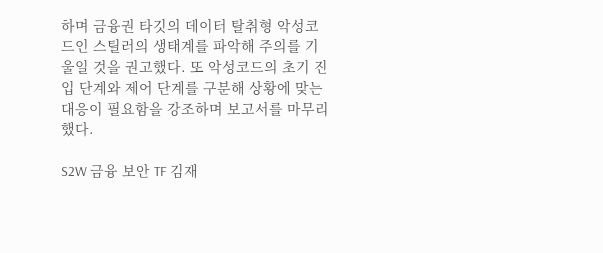하며 금융권 타깃의 데이터 탈취형 악성코드인 스틸러의 생태계를 파악해 주의를 기울일 것을 권고했다. 또 악성코드의 초기 진입 단계와 제어 단계를 구분해 상황에 맞는 대응이 필요함을 강조하며 보고서를 마무리했다.

S2W 금융 보안 TF 김재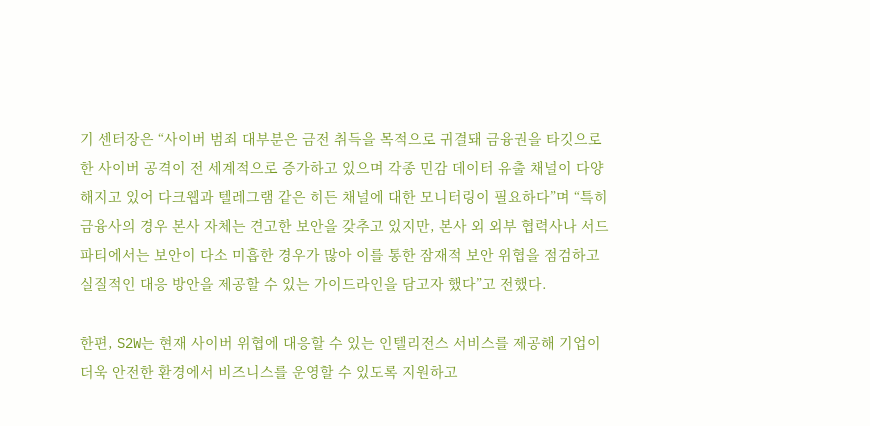기 센터장은 “사이버 범죄 대부분은 금전 취득을 목적으로 귀결돼 금융권을 타깃으로 한 사이버 공격이 전 세계적으로 증가하고 있으며 각종 민감 데이터 유출 채널이 다양해지고 있어 다크웹과 텔레그램 같은 히든 채널에 대한 모니터링이 필요하다”며 “특히 금융사의 경우 본사 자체는 견고한 보안을 갖추고 있지만, 본사 외 외부 협력사나 서드파티에서는 보안이 다소 미흡한 경우가 많아 이를 통한 잠재적 보안 위협을 점검하고 실질적인 대응 방안을 제공할 수 있는 가이드라인을 담고자 했다”고 전했다.

한편, S2W는 현재 사이버 위협에 대응할 수 있는 인텔리전스 서비스를 제공해 기업이 더욱 안전한 환경에서 비즈니스를 운영할 수 있도록 지원하고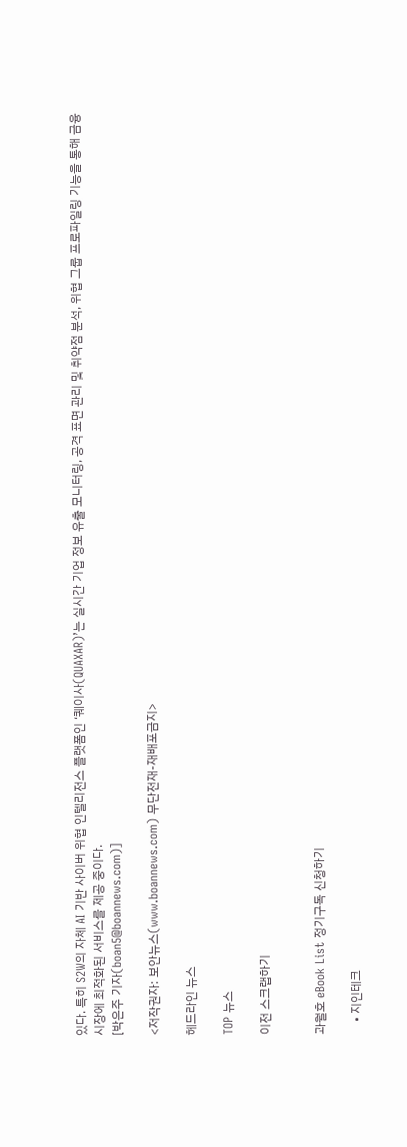있다. 특히 S2W의 자체 AI 기반 사이버 위협 인텔리전스 플랫폼인 ‘퀘이사(QUAXAR)’는 실시간 기업 정보 유출 모니터링, 공격 표면 관리 및 취약점 분석, 위협 그룹 프로파일링 기능을 통해 금융 시장에 최적화된 서비스를 제공 중이다.
[박은주 기자(boan5@boannews.com)]

<저작권자: 보안뉴스(www.boannews.com) 무단전재-재배포금지>

헤드라인 뉴스

TOP 뉴스

이전 스크랩하기


과월호 eBook List 정기구독 신청하기

    • 지인테크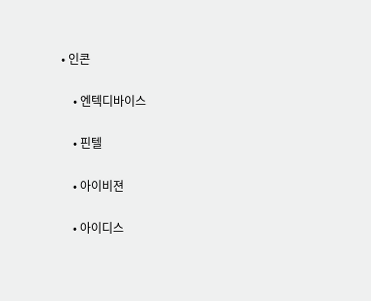• 인콘

    • 엔텍디바이스

    • 핀텔

    • 아이비젼

    • 아이디스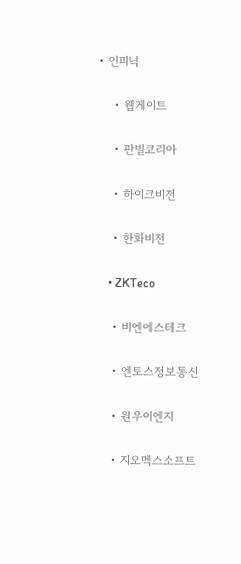• 인피닉

    • 웹게이트

    • 판빌코리아

    • 하이크비전

    • 한화비전

    • ZKTeco

    • 비엔에스테크

    • 엔토스정보통신

    • 원우이엔지

    • 지오멕스소프트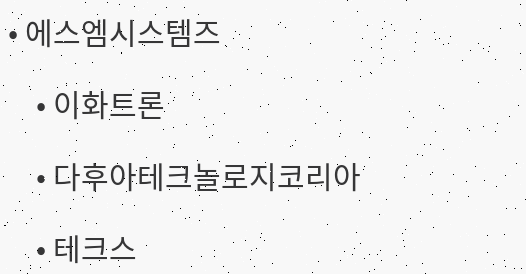• 에스엠시스템즈

    • 이화트론

    • 다후아테크놀로지코리아

    • 테크스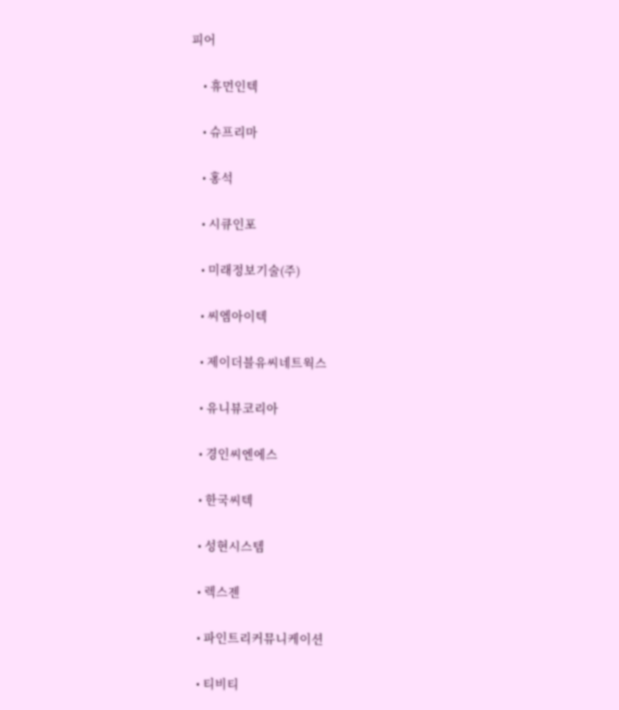피어

    • 휴먼인텍

    • 슈프리마

    • 홍석

    • 시큐인포

    • 미래정보기술(주)

    • 씨엠아이텍

    • 제이더블유씨네트웍스

    • 유니뷰코리아

    • 경인씨엔에스

    • 한국씨텍

    • 성현시스템

    • 렉스젠

    • 파인트리커뮤니케이션

    • 티비티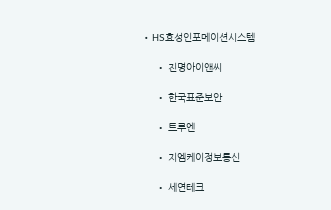• HS효성인포메이션시스템

    • 진명아이앤씨

    • 한국표준보안

    • 트루엔

    • 지엠케이정보통신

    • 세연테크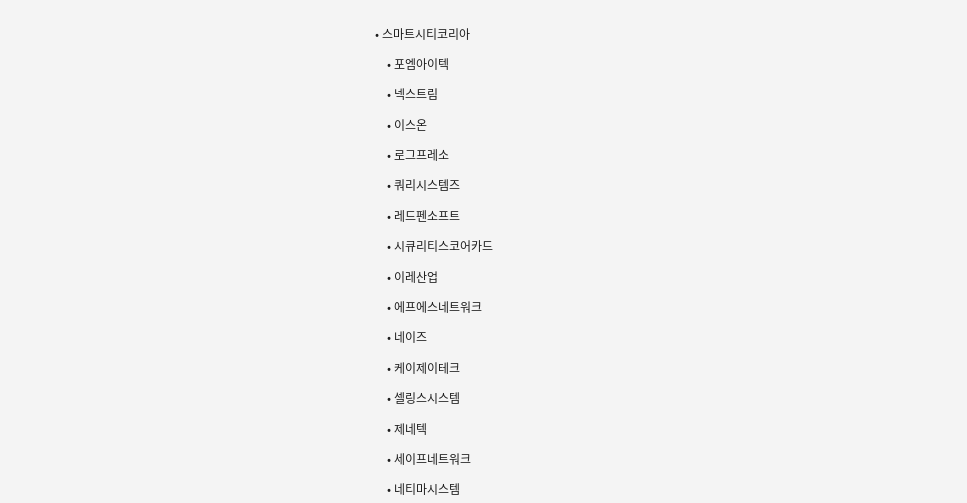• 스마트시티코리아

    • 포엠아이텍

    • 넥스트림

    • 이스온

    • 로그프레소

    • 쿼리시스템즈

    • 레드펜소프트

    • 시큐리티스코어카드

    • 이레산업

    • 에프에스네트워크

    • 네이즈

    • 케이제이테크

    • 셀링스시스템

    • 제네텍

    • 세이프네트워크

    • 네티마시스템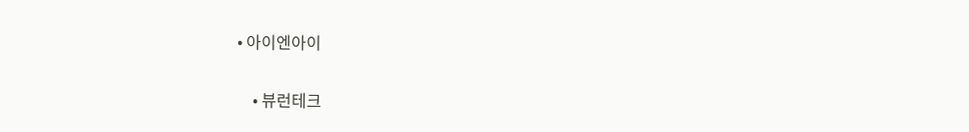• 아이엔아이

    • 뷰런테크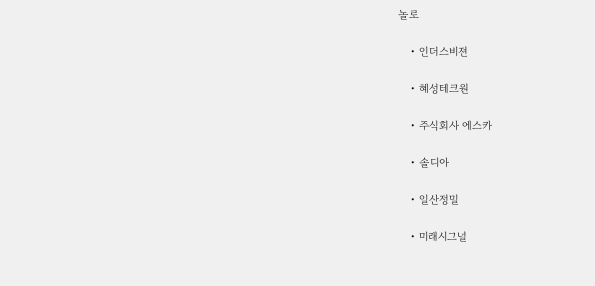놀로

    • 인더스비젼

    • 혜성테크원

    • 주식회사 에스카

    • 솔디아

    • 일산정밀

    • 미래시그널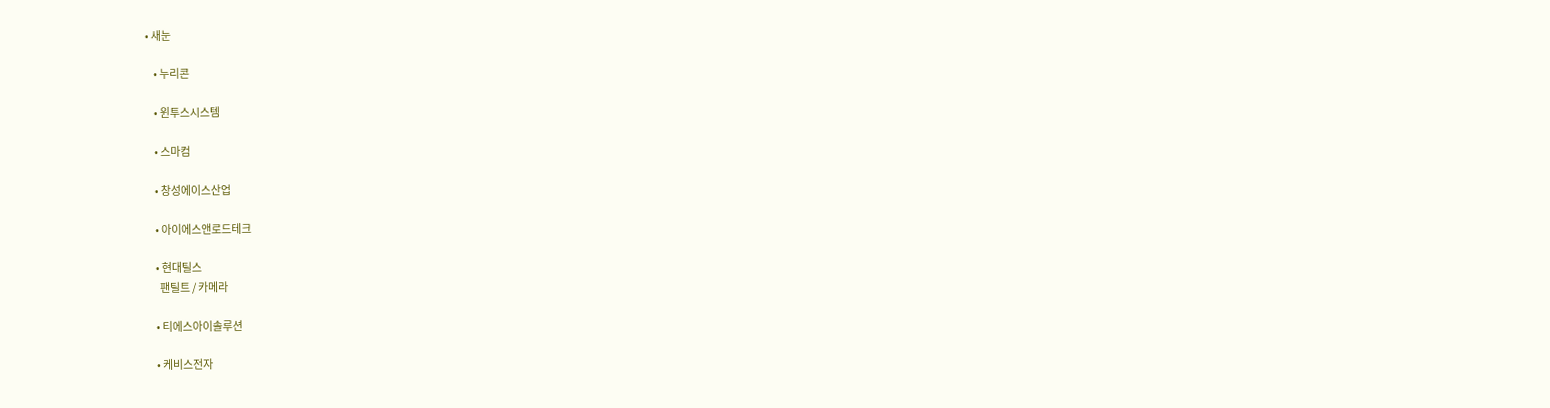• 새눈

    • 누리콘

    • 윈투스시스템

    • 스마컴

    • 창성에이스산업

    • 아이에스앤로드테크

    • 현대틸스
      팬틸트 / 카메라

    • 티에스아이솔루션

    • 케비스전자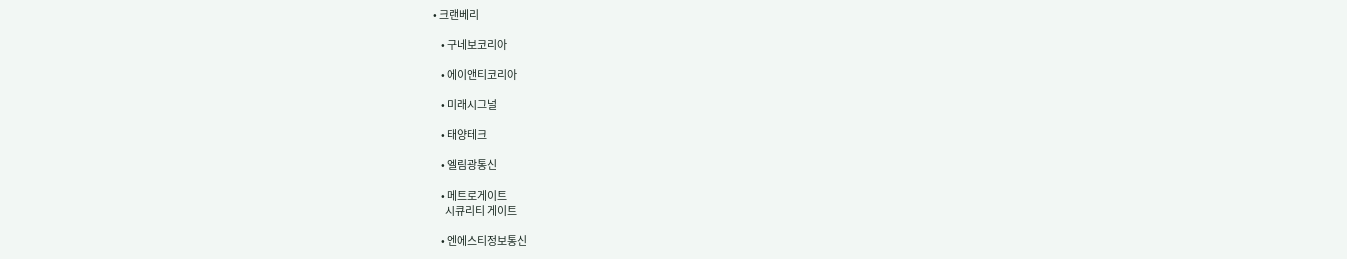• 크랜베리

    • 구네보코리아

    • 에이앤티코리아

    • 미래시그널

    • 태양테크

    • 엘림광통신

    • 메트로게이트
      시큐리티 게이트

    • 엔에스티정보통신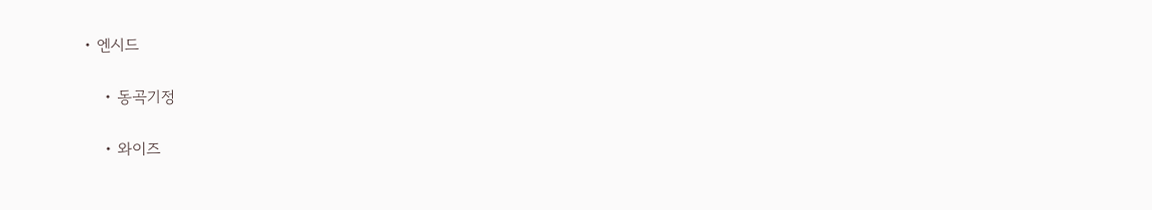• 엔시드

    • 동곡기정

    • 와이즈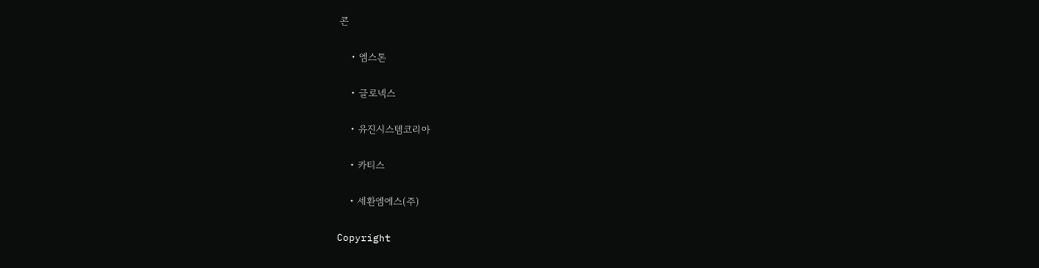콘

    • 엠스톤

    • 글로넥스

    • 유진시스템코리아

    • 카티스

    • 세환엠에스(주)

Copyright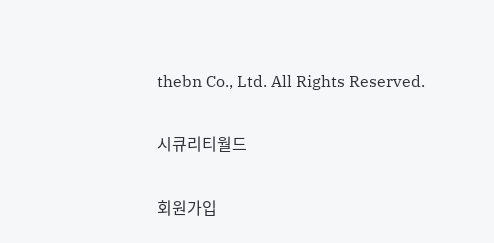thebn Co., Ltd. All Rights Reserved.

시큐리티월드

회원가입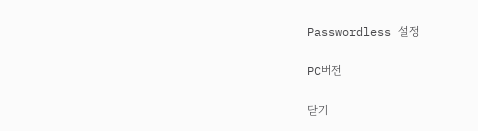Passwordless 설정

PC버전

닫기